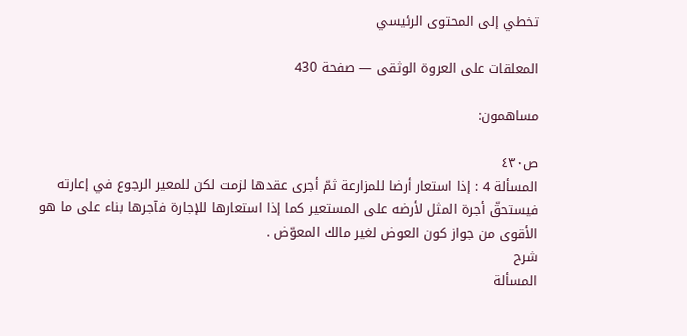تخطي إلى المحتوى الرئيسي

المعلقات على العروة الوثقى — صفحة 430

مساهمون:

ص٤٣٠
المسألة 4 : إذا استعار أرضا للمزارعة ثمّ أجرى عقدها لزمت لكن للمعير الرجوع في إعارته فيستحقّ أجرة المثل لأرضه على المستعير كما إذا استعارها للإجارة فآجرها بناء على ما هو الأقوى من جواز كون العوض لغير مالك المعوّض .
شرح
المسألة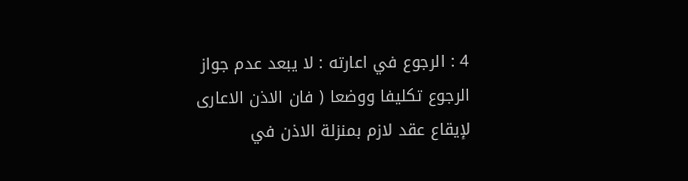4 : الرجوع في اعارته : لا يبعد عدم جواز الرجوع تكليفا ووضعا ( فان الاذن الاعارى لإيقاع عقد لازم بمنزلة الاذن في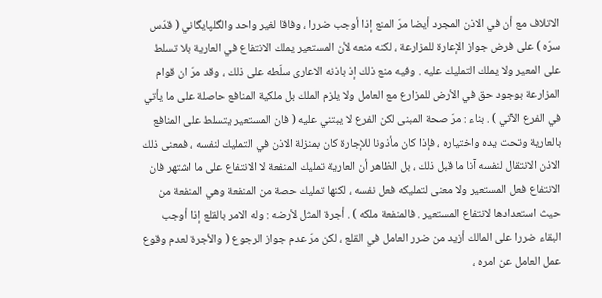الاتلاف مع أن في الاذن المجرد أيضا مرّ المنع إذا أوجب ضررا ، وفاقا لغير واحد والگلپايگاني ( قدّس سرّه ) على فرض جواز الإعارة للمزارعة ، لكنه منعه لأن المستعير يملك الانتفاع في العارية بلا تسلط على المعير ولا يملك التمليك عليه . وفيه منع ذلك إذ باذنه الاعارى سلّطه على ذلك ، وقد مرّ ان قوام المزارعة بوجود حق في الأرض للمزارع مع العامل ولا يلزم الملك بل ملكية المنافع حاصلة على ما يأتي في الفرع الآتي ) . بناء : مرّ صحة المبنى لكن الفرع لا يبتني عليه ( فان المستعير يتسلط على المنافع بالعارية وتحت يده واختياره ، فإذا كان مأذونا للإجارة كان بمنزلة الاذن في التمليك لنفسه ، فمعنى ذلك الاذن الانتقال لنفسه آنا ما قبل ذلك ، بل الظاهر أن العارية تمليك المنفعة لا الانتفاع على ما اشتهر فان الانتفاع فعل المستعير ولا معنى لتمليكه فعل نفسه ، لكنها تمليك حصة من المنفعة وهي المنفعة من حيث استعدادها لانتفاع المستعير . فالمنفعة ملكه ) . أجرة المثل لأرضه : وله الامر بالقلع إذا أوجب البقاء ضررا على المالك أزيد من ضرر العامل في القلع ، لكن مرّ عدم جواز الرجوع ( والأجرة لعدم وقوع عمل العامل عن امره ،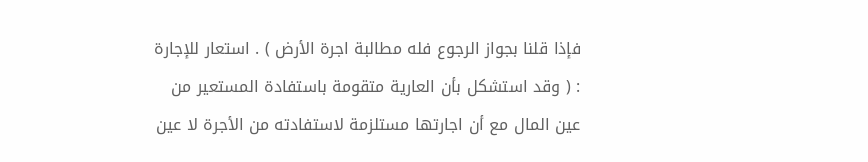فإذا قلنا بجواز الرجوع فله مطالبة اجرة الأرض ) . استعار للإجارة : ( وقد استشكل بأن العارية متقومة باستفادة المستعير من عين المال مع أن اجارتها مستلزمة لاستفادته من الأجرة لا عين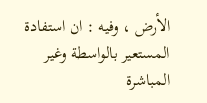الأرض ، وفيه : ان استفادة المستعير بالواسطة وغير المباشرة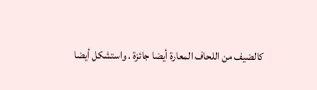كالضيف من اللحاف المعارة أيضا جائزة . واستشكل أيضا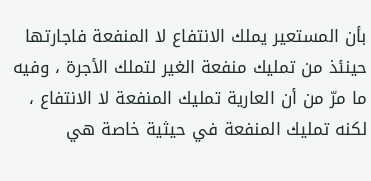بأن المستعير يملك الانتفاع لا المنفعة فاجارتها حينئذ من تمليك منفعة الغير لتملك الأجرة ، وفيه ما مرّ من أن العارية تمليك المنفعة لا الانتفاع ، لكنه تمليك المنفعة في حيثية خاصة هي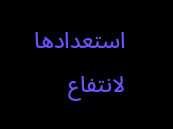استعدادها لانتفاع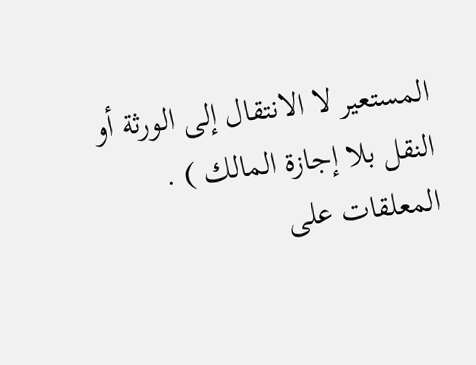المستعير لا الانتقال إلى الورثة أو النقل بلا إجازة المالك ) .
المعلقات على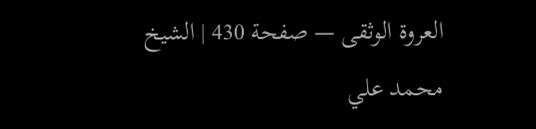العروة الوثقى — صفحة 430 | الشيخ محمد علي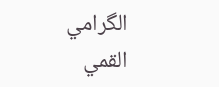الگرامي القمي